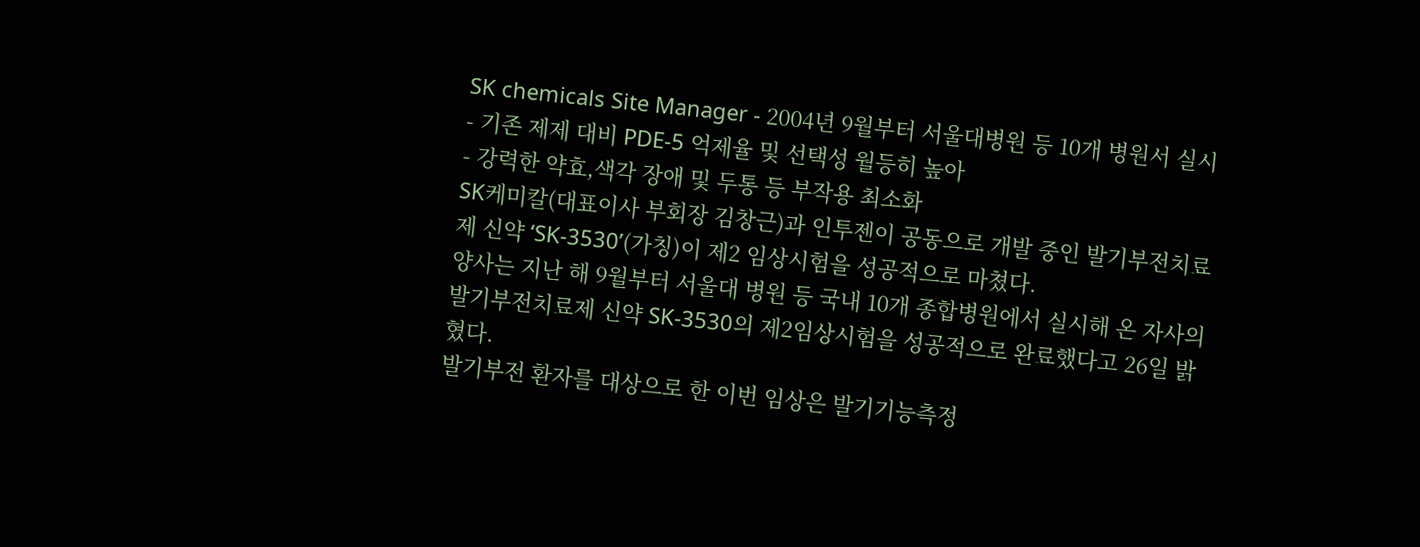SK chemicals Site Manager - 2004년 9월부터 서울대병원 등 10개 병원서 실시
- 기존 제제 대비 PDE-5 억제율 및 선택성 월등히 높아
- 강력한 약효,색각 장애 및 두통 등 부작용 최소화
SK케미칼(대표이사 부회장 김창근)과 인투젠이 공동으로 개발 중인 발기부전치료제 신약 ‘SK-3530’(가칭)이 제2 임상시험을 성공적으로 마쳤다.
양사는 지난 해 9월부터 서울대 병원 등 국내 10개 종합병원에서 실시해 온 자사의 발기부전치료제 신약 SK-3530의 제2임상시험을 성공적으로 완료했다고 26일 밝혔다.
발기부전 환자를 대상으로 한 이번 임상은 발기기능측정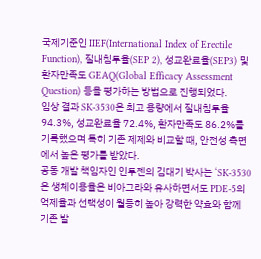국제기준인 IIEF(International Index of Erectile Function), 질내침투율(SEP 2), 성교완료율(SEP3) 및 환자만족도 GEAQ(Global Efficacy Assessment Question) 등을 평가하는 방법으로 진행되었다.
임상 결과 SK-3530은 최고 용량에서 질내침투율 94.3%, 성교완료율 72.4%, 환자만족도 86.2%를 기록했으며 특히 기존 제제와 비교할 때, 안전성 측면에서 높은 평가를 받았다.
공동 개발 책임자인 인투젠의 김대기 박사는 ‘SK-3530은 생체이용율은 비아그라와 유사하면서도 PDE-5의 억제율과 선택성이 월등히 높아 강력한 약효와 함께 기존 발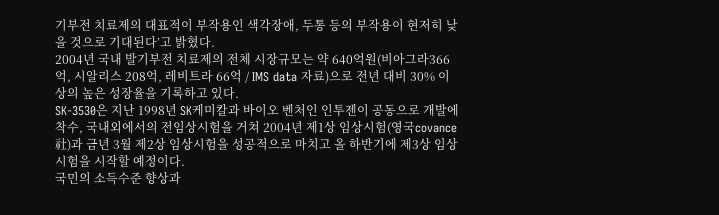기부전 치료제의 대표적이 부작용인 색각장애, 두통 등의 부작용이 현저히 낮을 것으로 기대된다’고 밝혔다.
2004년 국내 발기부전 치료제의 전체 시장규모는 약 640억원(비아그라366억, 시알리스 208억, 레비트라 66억 / IMS data 자료)으로 전년 대비 30% 이상의 높은 성장율을 기록하고 있다.
SK-3530은 지난 1998년 SK케미칼과 바이오 벤처인 인투젠이 공동으로 개발에 착수, 국내외에서의 전임상시험을 거쳐 2004년 제1상 임상시험(영국covance社)과 금년 3월 제2상 임상시험을 성공적으로 마치고 올 하반기에 제3상 임상시험을 시작할 예정이다.
국민의 소득수준 향상과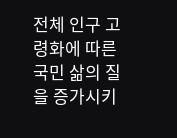전체 인구 고령화에 따른 국민 삶의 질을 증가시키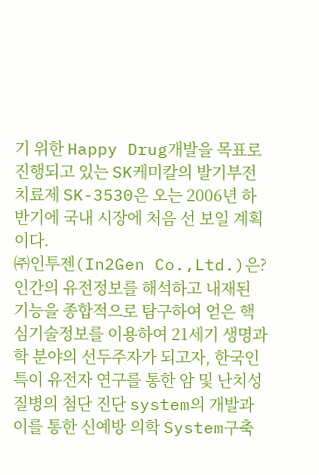기 위한 Happy Drug개발을 목표로 진행되고 있는 SK케미칼의 발기부전 치료제 SK-3530은 오는 2006년 하반기에 국내 시장에 처음 선 보일 계획이다.
㈜인투젠(In2Gen Co.,Ltd.)은?
인간의 유전정보를 해석하고 내재된 기능을 종합적으로 탐구하여 얻은 핵심기술정보를 이용하여 21세기 생명과학 분야의 선두주자가 되고자, 한국인 특이 유전자 연구를 통한 암 및 난치성 질병의 첨단 진단 system의 개발과 이를 통한 신예방 의학 System구축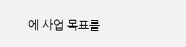에 사업 목표를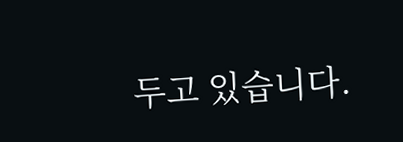두고 있습니다.